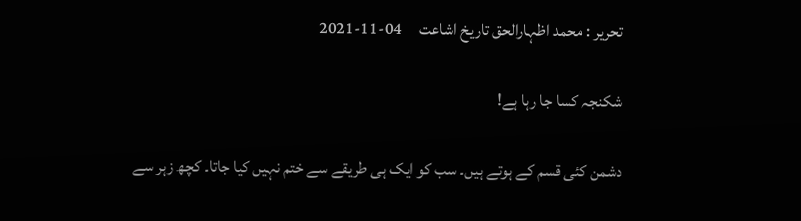تحریر : محمد اظہارالحق تاریخ اشاعت     04-11-2021

شکنجہ کسا جا رہا ہے!

دشمن کئی قسم کے ہوتے ہیں۔ سب کو ایک ہی طریقے سے ختم نہیں کیا جاتا۔ کچھ زہر سے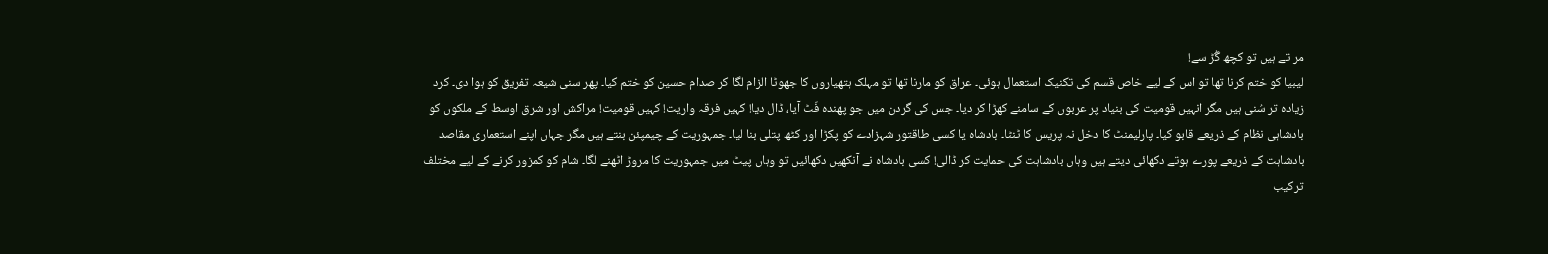مر تے ہیں تو کچھ گُڑ سے!
لیبیا کو ختم کرنا تھا تو اس کے لیے خاص قسم کی تکنیک استعمال ہوئی۔ عراق کو مارنا تھا تو مہلک ہتھیاروں کا جھوٹا الزام لگا کر صدام حسین کو ختم کیا۔ پھر سنی شیعہ تفریق کو ہوا دی۔ کرد زیادہ تر سُنی ہیں مگر انہیں قومیت کی بنیاد پر عربوں کے سامنے کھڑا کر دیا۔ جس کی گردن میں جو پھندہ فّٹ آیا، ڈال دیا! کہیں فرقہ واریت! کہیں قومیت! مراکش اور شرق اوسط کے ملکوں کو بادشاہی نظام کے ذریعے قابو کیا۔ پارلیمنٹ کا دخل نہ پریس کا ٹنٹا۔ بادشاہ یا کسی طاقتور شہزادے کو پکڑا اور کٹھ پتلی بنا لیا۔ جمہوریت کے چیمپئن بنتے ہیں مگر جہاں اپنے استعماری مقاصد بادشاہت کے ذریعے پورے ہوتے دکھائی دیتے ہیں وہاں بادشاہت کی حمایت کر ڈالی! کسی بادشاہ نے آنکھیں دکھائیں تو وہاں پیٹ میں جمہوریت کا مروڑ اٹھنے لگا۔ شام کو کمزور کرنے کے لیے مختلف ترکیب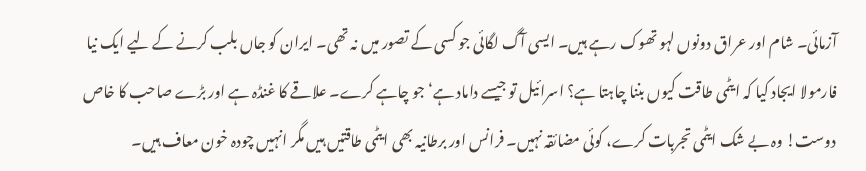آزمائی۔ شام اور عراق دونوں لہو تھوک رہے ہیں۔ ایسی آگ لگائی جو کسی کے تصور میں نہ تھی۔ ایران کو جاں بلب کرنے کے لیے ایک نیا فارمولا ایجاد کیا کہ ایٹمی طاقت کیوں بننا چاہتا ہے؟ اسرائیل تو جیسے داماد ہے‘ جو چاہے کرے۔ علاقے کا غنڈہ ہے اور بڑے صاحب کا خاص دوست! وہ بے شک ایٹمی تجربات کرے، کوئی مضائقہ نہیں۔ فرانس اور برطانیہ بھی ایٹمی طاقتیں ہیں مگر انہیں چودہ خون معاف ہیں۔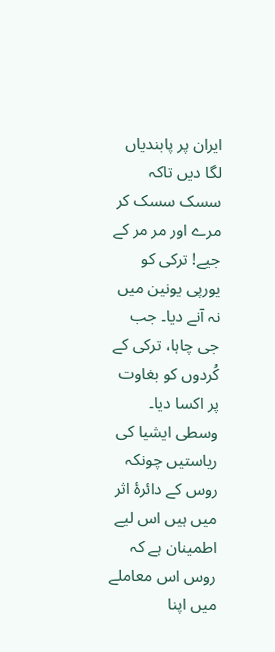ایران پر پابندیاں لگا دیں تاکہ سسک سسک کر مرے اور مر مر کے جیے! ترکی کو یورپی یونین میں نہ آنے دیا۔ جب جی چاہا، ترکی کے کُردوں کو بغاوت پر اکسا دیا۔ وسطی ایشیا کی ریاستیں چونکہ روس کے دائرۂ اثر میں ہیں اس لیے اطمینان ہے کہ روس اس معاملے میں اپنا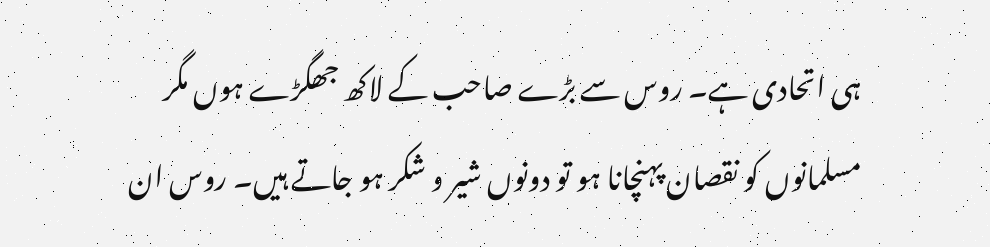ہی اتحادی ہے۔ روس سے بڑے صاحب کے لاکھ جھگڑے ہوں مگر مسلمانوں کو نقصان پہنچانا ہو تو دونوں شیر و شکر ہو جاتے ہیں۔ روس ان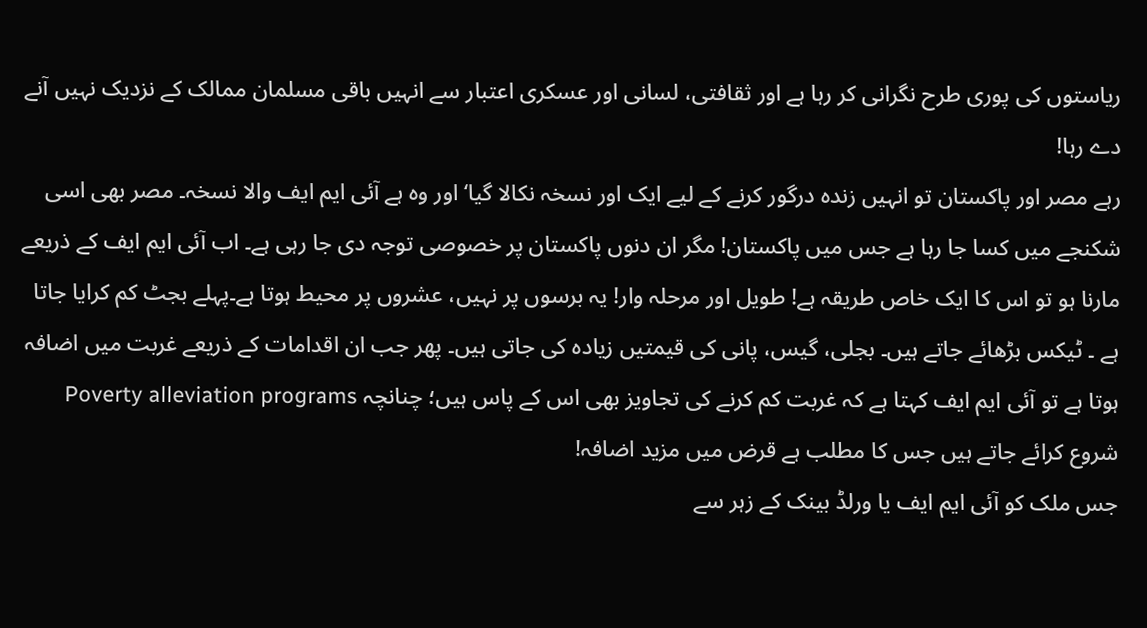ریاستوں کی پوری طرح نگرانی کر رہا ہے اور ثقافتی، لسانی اور عسکری اعتبار سے انہیں باقی مسلمان ممالک کے نزدیک نہیں آنے دے رہا!
رہے مصر اور پاکستان تو انہیں زندہ درگور کرنے کے لیے ایک اور نسخہ نکالا گیا‘ اور وہ ہے آئی ایم ایف والا نسخہ۔ مصر بھی اسی شکنجے میں کسا جا رہا ہے جس میں پاکستان! مگر ان دنوں پاکستان پر خصوصی توجہ دی جا رہی ہے۔ اب آئی ایم ایف کے ذریعے مارنا ہو تو اس کا ایک خاص طریقہ ہے! طویل اور مرحلہ وار! یہ برسوں پر نہیں، عشروں پر محیط ہوتا ہے۔پہلے بجٹ کم کرایا جاتا ہے ۔ ٹیکس بڑھائے جاتے ہیں۔ بجلی، گیس، پانی کی قیمتیں زیادہ کی جاتی ہیں۔ پھر جب ان اقدامات کے ذریعے غربت میں اضافہ ہوتا ہے تو آئی ایم ایف کہتا ہے کہ غربت کم کرنے کی تجاویز بھی اس کے پاس ہیں؛ چنانچہ Poverty alleviation programs شروع کرائے جاتے ہیں جس کا مطلب ہے قرض میں مزید اضافہ!
جس ملک کو آئی ایم ایف یا ورلڈ بینک کے زہر سے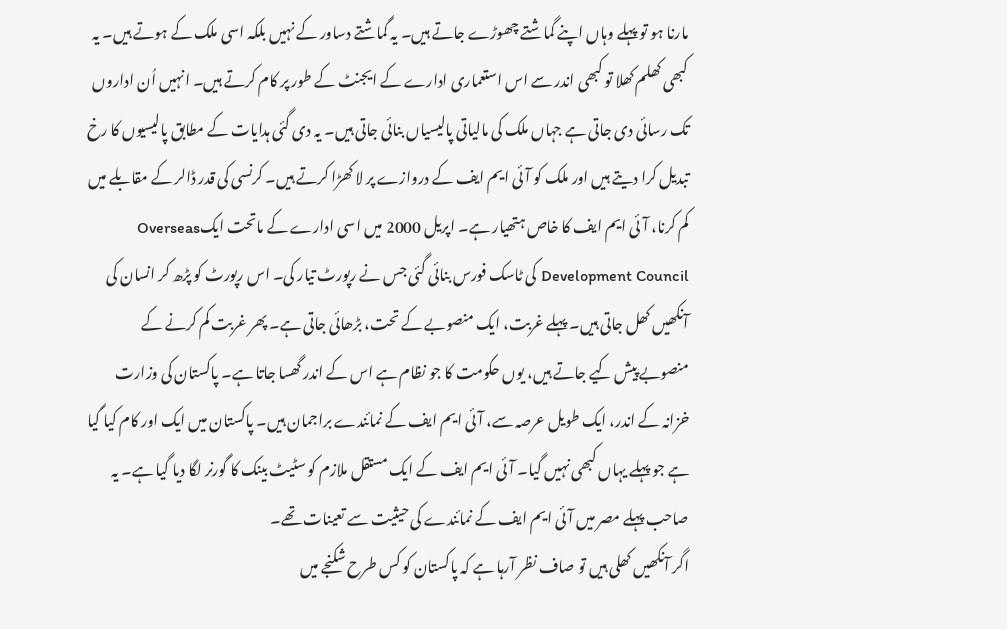مارنا ہو تو پہلے وہاں اپنے گماشتے چھوڑے جاتے ہیں۔ یہ گماشتے دساور کے نہیں بلکہ اسی ملک کے ہوتے ہیں۔ یہ کبھی کھلم کھلا تو کبھی اندر سے اس استعماری ادارے کے ایجنٹ کے طور پر کام کرتے ہیں۔ انہیں اُن اداروں تک رسائی دی جاتی ہے جہاں ملک کی مالیاتی پالیسیاں بنائی جاتی ہیں۔ یہ دی گئی ہدایات کے مطابق پالیسیوں کا رخ تبدیل کرا دیتے ہیں اور ملک کو آئی ایم ایف کے دروازے پر لا کھڑا کرتے ہیں۔ کرنسی کی قدر ڈالر کے مقابلے میں کم کرنا، آئی ایم ایف کا خاص ہتھیار ہے۔ اپریل 2000 میں اسی ادارے کے ماتحت ایکOverseas Development Council کی ٹاسک فورس بنائی گئی جس نے رپورٹ تیار کی۔ اس رپورٹ کو پڑھ کر انسان کی آنکھیں کھل جاتی ہیں۔ پہلے غربت، ایک منصوبے کے تحت، بڑھائی جاتی ہے۔ پھر غربت کم کرنے کے منصوبے پیش کیے جاتے ہیں، یوں حکومت کا جو نظام ہے اس کے اندر گھسا جاتا ہے۔ پاکستان کی وزارت خزانہ کے اندر، ایک طویل عرصہ سے، آئی ایم ایف کے نمائندے براجمان ہیں۔ پاکستان میں ایک اور کام کیا گیا ہے جو پہلے یہاں کبھی نہیں گیا۔ آئی ایم ایف کے ایک مستقل ملازم کو سٹیٹ بینک کا گورنر لگا دیا گیا ہے۔ یہ صاحب پہلے مصر میں آئی ایم ایف کے نمائندے کی حیثیت سے تعینات تھے۔
اگر آنکھیں کھلی ہیں تو صاف نظر آرہا ہے کہ پاکستان کو کس طرح شکنجے میں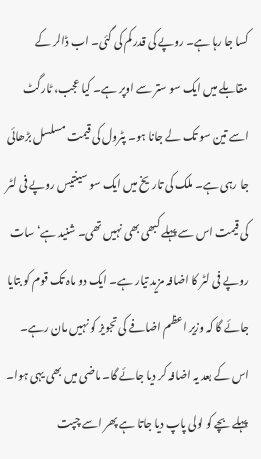کسا جا رہا ہے۔ روپے کی قدر کم کی گئی۔ اب ڈالر کے مقابلے میں ایک سو ستر سے اوپر ہے۔ کیا عجب، ٹارگٹ اسے تین سو تک لے جانا ہو۔ پٹرول کی قیمت مسلسل بڑھائی جا رہی ہے۔ ملک کی تاریخ میں ایک سو سینتیس روپے فی لٹر کی قیمت اس سے پہلے کبھی بھی نہیں تھی۔ شنید ہے‘ سات روپے فی لٹر کا اضافہ مزید تیار ہے۔ ایک دو ماہ تک قوم کو بتایا جائے گا کہ وزیر اعظم اضافے کی تجویز کو نہیں مان رہے۔ اس کے بعد یہ اضافہ کر دیا جائے گا۔ ماضی میں بھی یہی ہوا۔ پہلے بچے کو لولی پاپ دیا جاتا ہے پھر اسے چپت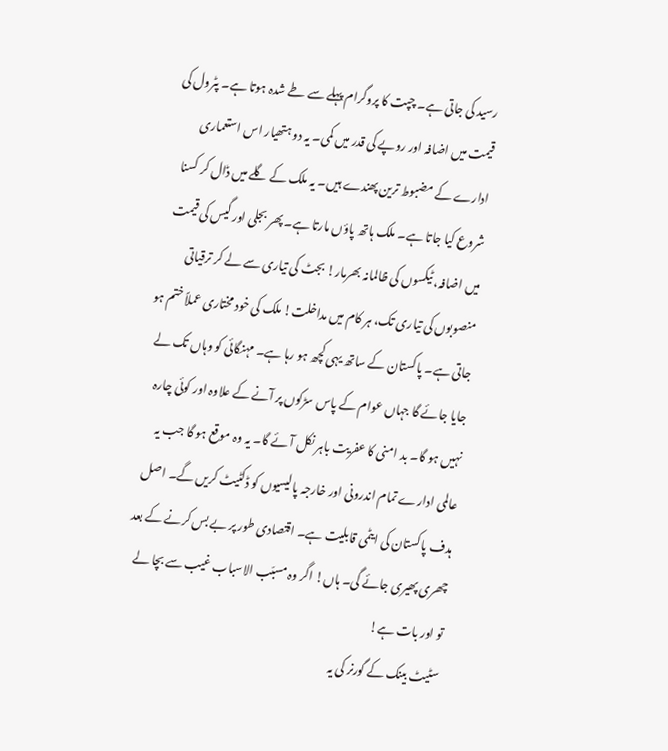رسید کی جاتی ہے۔ چپت کا پروگرام پہلے سے طے شدہ ہوتا ہے۔ پٹرول کی قیمت میں اضافہ اور روپے کی قدر میں کمی۔ یہ دو ہتھیار اس استعماری ادارے کے مضبوط ترین پھندے ہیں۔ یہ ملک کے گلے میں ڈال کر کسنا شروع کیا جاتا ہے۔ ملک ہاتھ پاؤں مارتا ہے۔ پھر بجلی اور گیس کی قیمت میں اضافہ، ٹیکسوں کی ظالمانہ بھرمار! بجٹ کی تیاری سے لے کر ترقیاتی منصوبوں کی تیاری تک، ہر کام میں مداخلت! ملک کی خود مختاری عملاً ختم ہو جاتی ہے۔ پاکستان کے ساتھ یہی کچھ ہو رہا ہے۔ مہنگائی کو وہاں تک لے جایا جائے گا جہاں عوام کے پاس سڑکوں پر آنے کے علاوہ اور کوئی چارہ نہیں ہو گا۔ بد امنی کا عفریت باہر نکل آئے گا۔ یہ وہ موقع ہو گا جب یہ عالمی ادارے تمام اندرونی اور خارجہ پالیسیوں کو ڈکٹیٹ کریں گے۔ اصل ہدف پاکستان کی ایٹمی قابلیت ہے۔ اقتصادی طور پر بے بس کرنے کے بعد چھری پھیری جائے گی۔ ہاں! اگر وہ مسبّب الاسباب غیب سے بچا لے تو اور بات ہے!
سٹیٹ بینک کے گورنر کی یہ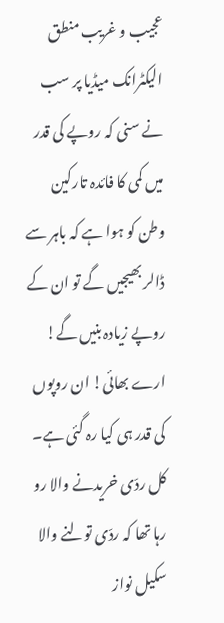عجیب و غریب منطق الیکٹرانک میڈیا پر سب نے سنی کہ روپے کی قدر میں کمی کا فائدہ تارکین وطن کو ہوا ہے کہ باہر سے ڈالر بھیجیں گے تو ان کے روپے زیادہ بنیں گے! ارے بھائی! ان روپوں کی قدر ہی کیا رہ گئی ہے۔ کل ردّی خریدنے والا رو رہا تھا کہ ردّی تولنے والا سکیل نواز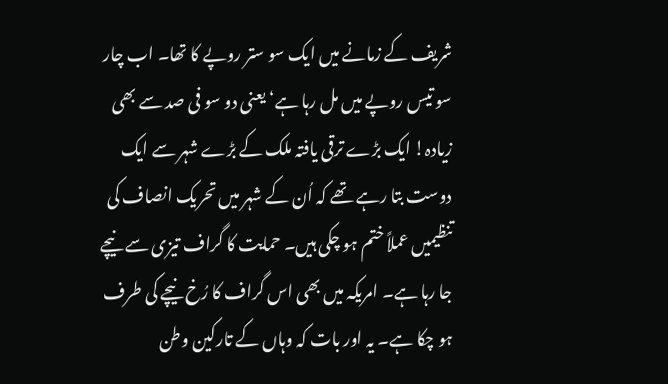شریف کے زمانے میں ایک سو ستر روپے کا تھا۔ اب چار سو تیس روپے میں مل رہا ہے‘ یعنی دو سو فی صد سے بھی زیادہ! ایک بڑے ترقی یافتہ ملک کے بڑے شہر سے ایک دوست بتا رہے تھے کہ اُن کے شہر میں تحریک انصاف کی تنظیمیں عملاً ختم ہو چکی ہیں۔ حمایت کا گراف تیزی سے نیچے جا رہا ہے۔ امریکہ میں بھی اس گراف کا رُخ نیچے کی طرف ہو چکا ہے۔ یہ اور بات کہ وہاں کے تارکین وطن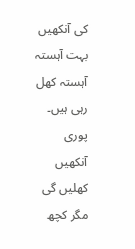کی آنکھیں بہت آہستہ آہستہ کھل رہی ہیں۔ پوری آنکھیں کھلیں گی مگر کچھ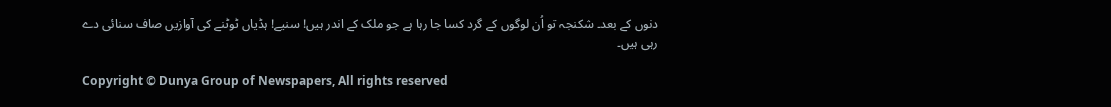دنوں کے بعد۔ شکنجہ تو اُن لوگوں کے گرد کسا جا رہا ہے جو ملک کے اندر ہیں! سنیے! ہڈیاں ٹوٹنے کی آوازیں صاف سنائی دے رہی ہیں۔

Copyright © Dunya Group of Newspapers, All rights reserved